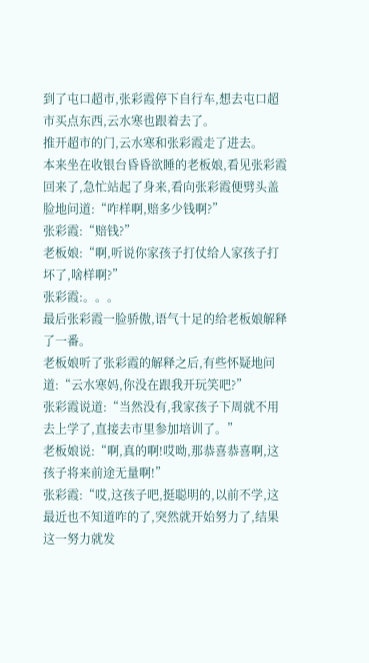到了屯口超市,张彩霞停下自行车,想去屯口超市买点东西,云水寒也跟着去了。
推开超市的门,云水寒和张彩霞走了进去。
本来坐在收银台昏昏欲睡的老板娘,看见张彩霞回来了,急忙站起了身来,看向张彩霞便劈头盖脸地问道:“咋样啊,赔多少钱啊?”
张彩霞:“赔钱?”
老板娘:“啊,听说你家孩子打仗给人家孩子打坏了,啥样啊?”
张彩霞:。。。
最后张彩霞一脸骄傲,语气十足的给老板娘解释了一番。
老板娘听了张彩霞的解释之后,有些怀疑地问道:“云水寒妈,你没在跟我开玩笑吧?”
张彩霞说道:“当然没有,我家孩子下周就不用去上学了,直接去市里参加培训了。”
老板娘说:“啊,真的啊!哎呦,那恭喜恭喜啊,这孩子将来前途无量啊!”
张彩霞:“哎,这孩子吧,挺聪明的,以前不学,这最近也不知道咋的了,突然就开始努力了,结果这一努力就发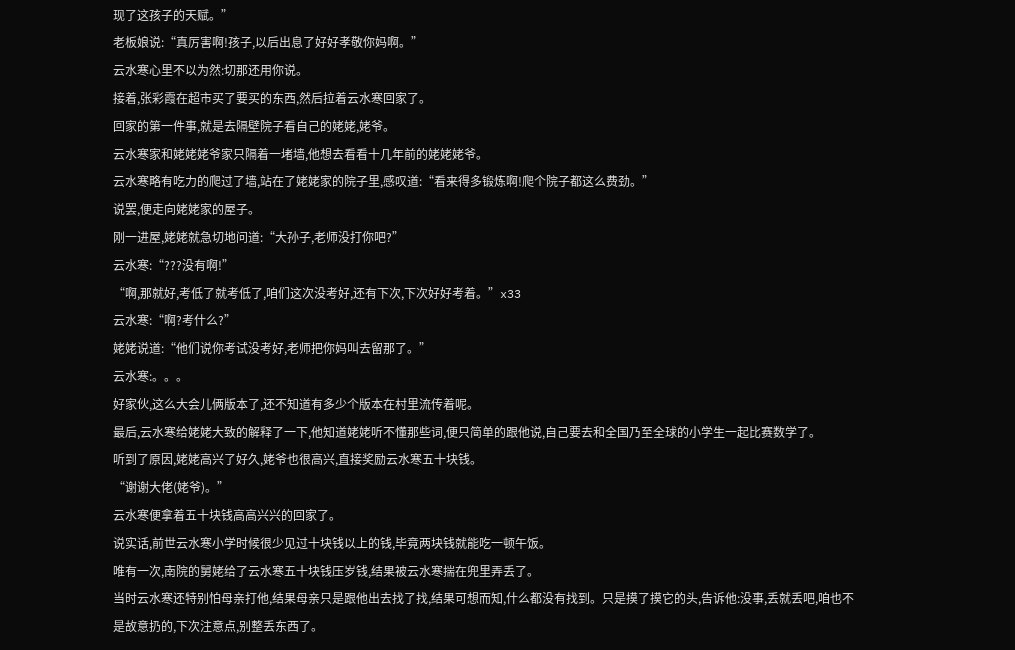现了这孩子的天赋。”
老板娘说:“真厉害啊!孩子,以后出息了好好孝敬你妈啊。”
云水寒心里不以为然:切那还用你说。
接着,张彩霞在超市买了要买的东西,然后拉着云水寒回家了。
回家的第一件事,就是去隔壁院子看自己的姥姥,姥爷。
云水寒家和姥姥姥爷家只隔着一堵墙,他想去看看十几年前的姥姥姥爷。
云水寒略有吃力的爬过了墙,站在了姥姥家的院子里,感叹道:“看来得多锻炼啊!爬个院子都这么费劲。”
说罢,便走向姥姥家的屋子。
刚一进屋,姥姥就急切地问道:“大孙子,老师没打你吧?”
云水寒:“???没有啊!”
“啊,那就好,考低了就考低了,咱们这次没考好,还有下次,下次好好考着。”x33
云水寒:“啊?考什么?”
姥姥说道:“他们说你考试没考好,老师把你妈叫去留那了。”
云水寒:。。。
好家伙,这么大会儿俩版本了,还不知道有多少个版本在村里流传着呢。
最后,云水寒给姥姥大致的解释了一下,他知道姥姥听不懂那些词,便只简单的跟他说,自己要去和全国乃至全球的小学生一起比赛数学了。
听到了原因,姥姥高兴了好久,姥爷也很高兴,直接奖励云水寒五十块钱。
“谢谢大佬(姥爷)。”
云水寒便拿着五十块钱高高兴兴的回家了。
说实话,前世云水寒小学时候很少见过十块钱以上的钱,毕竟两块钱就能吃一顿午饭。
唯有一次,南院的舅姥给了云水寒五十块钱压岁钱,结果被云水寒揣在兜里弄丢了。
当时云水寒还特别怕母亲打他,结果母亲只是跟他出去找了找,结果可想而知,什么都没有找到。只是摸了摸它的头,告诉他:没事,丢就丢吧,咱也不是故意扔的,下次注意点,别整丢东西了。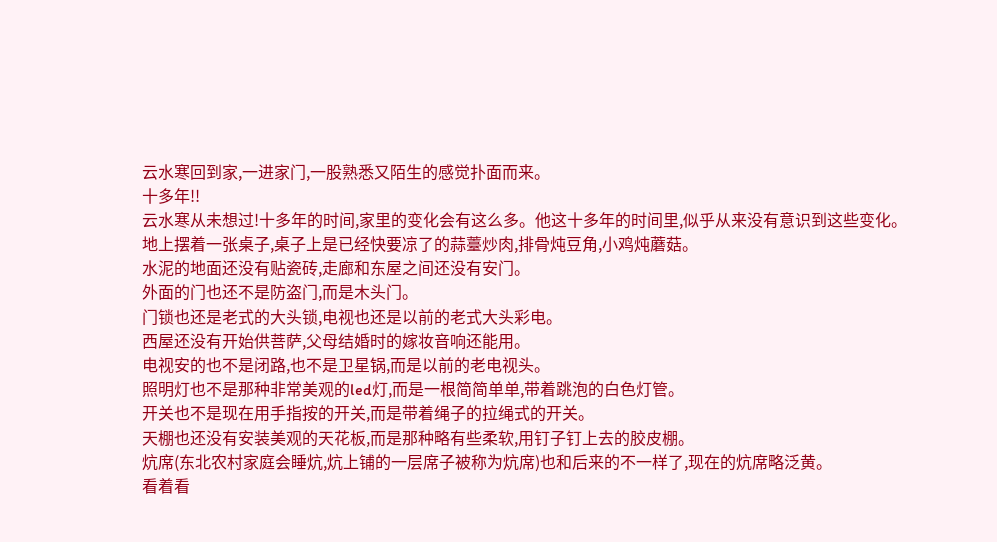云水寒回到家,一进家门,一股熟悉又陌生的感觉扑面而来。
十多年!!
云水寒从未想过!十多年的时间,家里的变化会有这么多。他这十多年的时间里,似乎从来没有意识到这些变化。
地上摆着一张桌子,桌子上是已经快要凉了的蒜薹炒肉,排骨炖豆角,小鸡炖蘑菇。
水泥的地面还没有贴瓷砖,走廊和东屋之间还没有安门。
外面的门也还不是防盗门,而是木头门。
门锁也还是老式的大头锁,电视也还是以前的老式大头彩电。
西屋还没有开始供菩萨,父母结婚时的嫁妆音响还能用。
电视安的也不是闭路,也不是卫星锅,而是以前的老电视头。
照明灯也不是那种非常美观的led灯,而是一根简简单单,带着跳泡的白色灯管。
开关也不是现在用手指按的开关,而是带着绳子的拉绳式的开关。
天棚也还没有安装美观的天花板,而是那种略有些柔软,用钉子钉上去的胶皮棚。
炕席(东北农村家庭会睡炕,炕上铺的一层席子被称为炕席)也和后来的不一样了,现在的炕席略泛黄。
看着看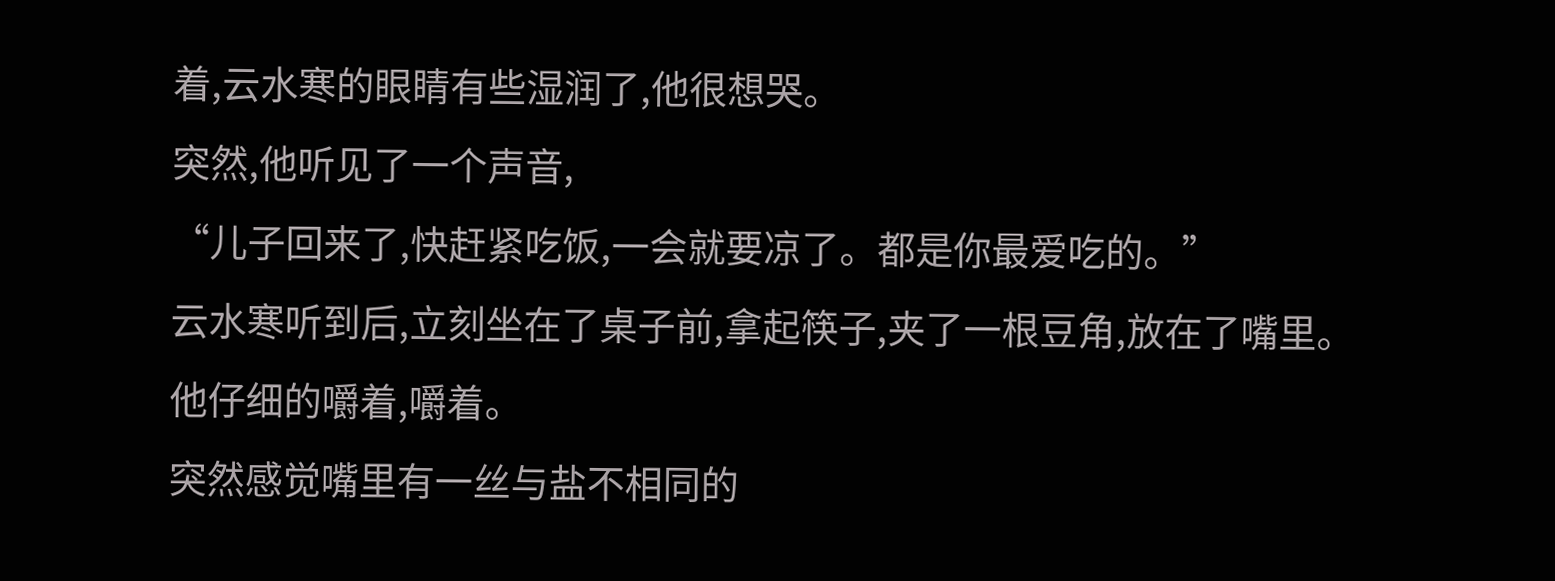着,云水寒的眼睛有些湿润了,他很想哭。
突然,他听见了一个声音,
“儿子回来了,快赶紧吃饭,一会就要凉了。都是你最爱吃的。”
云水寒听到后,立刻坐在了桌子前,拿起筷子,夹了一根豆角,放在了嘴里。
他仔细的嚼着,嚼着。
突然感觉嘴里有一丝与盐不相同的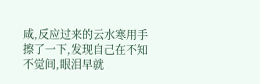咸,反应过来的云水寒用手擦了一下,发现自己在不知不觉间,眼泪早就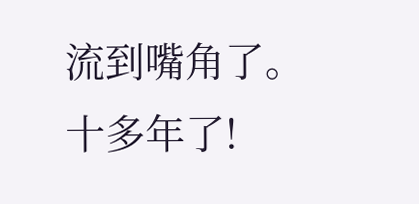流到嘴角了。
十多年了!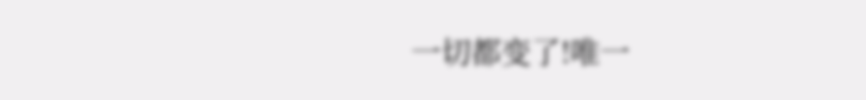一切都变了!唯一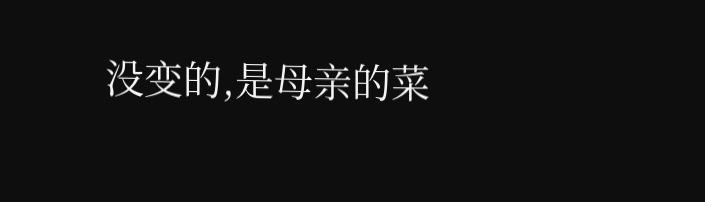没变的,是母亲的菜